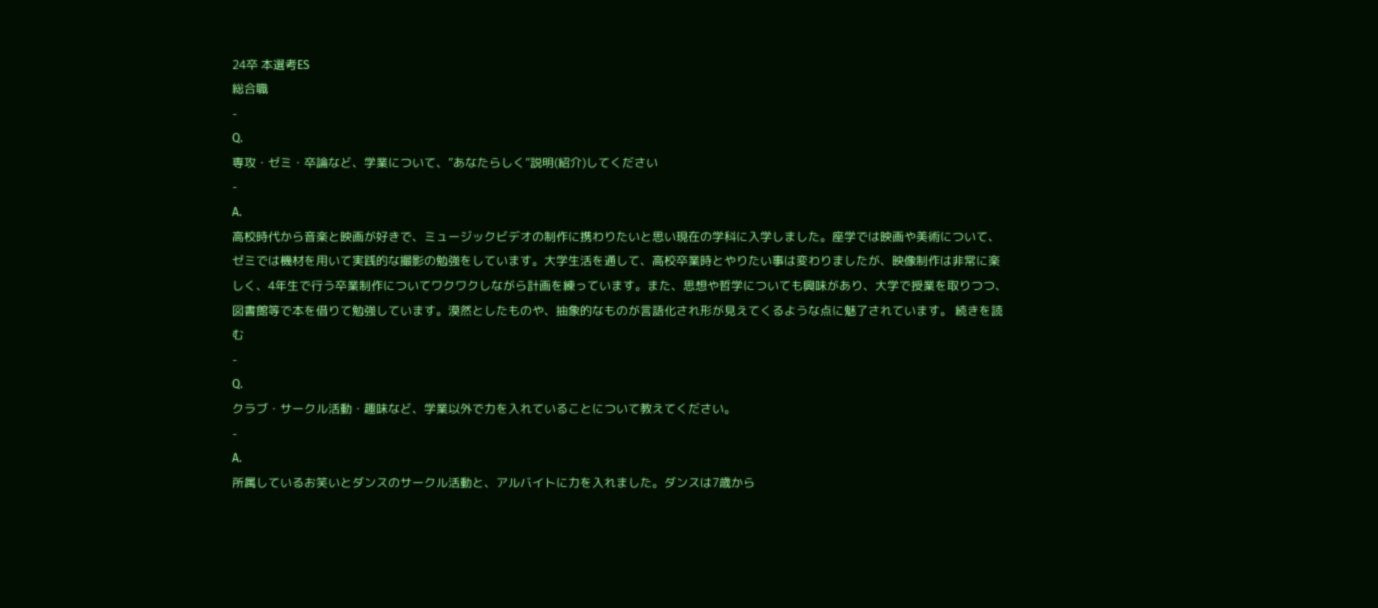24卒 本選考ES
総合職
-
Q.
専攻・ゼミ・卒論など、学業について、”あなたらしく”説明(紹介)してください
-
A.
高校時代から音楽と映画が好きで、ミュージックビデオの制作に携わりたいと思い現在の学科に入学しました。座学では映画や美術について、ゼミでは機材を用いて実践的な撮影の勉強をしています。大学生活を通して、高校卒業時とやりたい事は変わりましたが、映像制作は非常に楽しく、4年生で行う卒業制作についてワクワクしながら計画を練っています。また、思想や哲学についても興味があり、大学で授業を取りつつ、図書館等で本を借りて勉強しています。漠然としたものや、抽象的なものが言語化され形が見えてくるような点に魅了されています。 続きを読む
-
Q.
クラブ・サークル活動・趣味など、学業以外で力を入れていることについて教えてください。
-
A.
所属しているお笑いとダンスのサークル活動と、アルバイトに力を入れました。ダンスは7歳から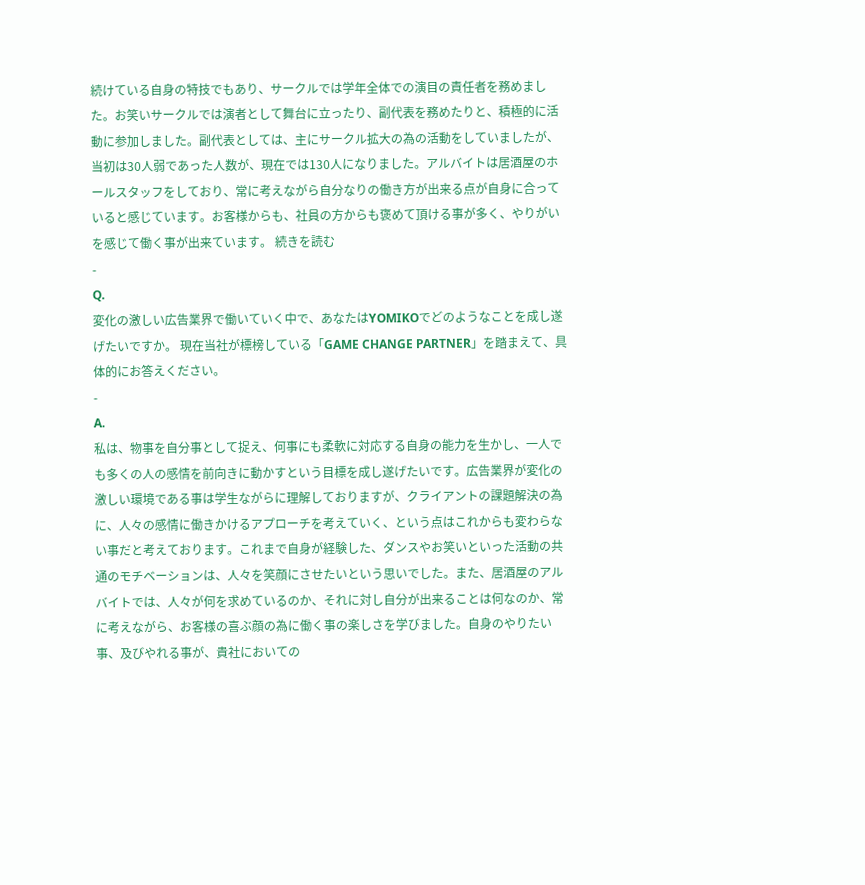続けている自身の特技でもあり、サークルでは学年全体での演目の責任者を務めました。お笑いサークルでは演者として舞台に立ったり、副代表を務めたりと、積極的に活動に参加しました。副代表としては、主にサークル拡大の為の活動をしていましたが、当初は30人弱であった人数が、現在では130人になりました。アルバイトは居酒屋のホールスタッフをしており、常に考えながら自分なりの働き方が出来る点が自身に合っていると感じています。お客様からも、社員の方からも褒めて頂ける事が多く、やりがいを感じて働く事が出来ています。 続きを読む
-
Q.
変化の激しい広告業界で働いていく中で、あなたはYOMIKOでどのようなことを成し遂げたいですか。 現在当社が標榜している「GAME CHANGE PARTNER」を踏まえて、具体的にお答えください。
-
A.
私は、物事を自分事として捉え、何事にも柔軟に対応する自身の能力を生かし、一人でも多くの人の感情を前向きに動かすという目標を成し遂げたいです。広告業界が変化の激しい環境である事は学生ながらに理解しておりますが、クライアントの課題解決の為に、人々の感情に働きかけるアプローチを考えていく、という点はこれからも変わらない事だと考えております。これまで自身が経験した、ダンスやお笑いといった活動の共通のモチベーションは、人々を笑顔にさせたいという思いでした。また、居酒屋のアルバイトでは、人々が何を求めているのか、それに対し自分が出来ることは何なのか、常に考えながら、お客様の喜ぶ顔の為に働く事の楽しさを学びました。自身のやりたい事、及びやれる事が、貴社においての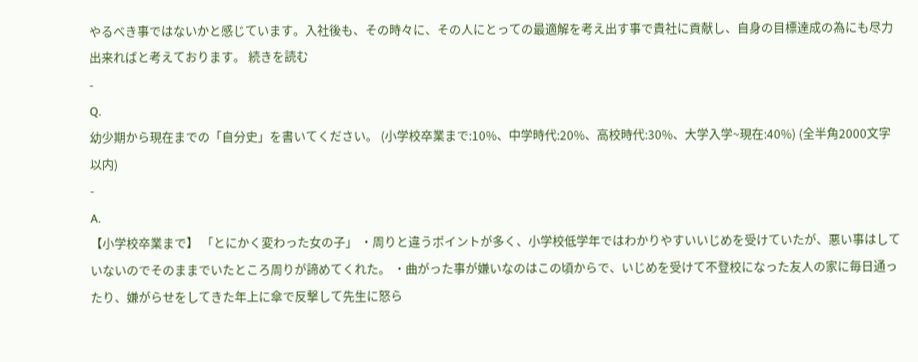やるべき事ではないかと感じています。入社後も、その時々に、その人にとっての最適解を考え出す事で貴社に貢献し、自身の目標達成の為にも尽力出来ればと考えております。 続きを読む
-
Q.
幼少期から現在までの「自分史」を書いてください。 (小学校卒業まで:10%、中学時代:20%、高校時代:30%、大学入学~現在:40%) (全半角2000文字以内)
-
A.
【小学校卒業まで】 「とにかく変わった女の子」 ・周りと違うポイントが多く、小学校低学年ではわかりやすいいじめを受けていたが、悪い事はしていないのでそのままでいたところ周りが諦めてくれた。 ・曲がった事が嫌いなのはこの頃からで、いじめを受けて不登校になった友人の家に毎日通ったり、嫌がらせをしてきた年上に傘で反撃して先生に怒ら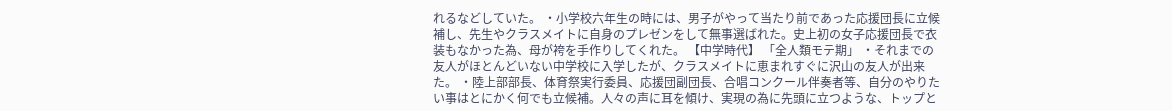れるなどしていた。 ・小学校六年生の時には、男子がやって当たり前であった応援団長に立候補し、先生やクラスメイトに自身のプレゼンをして無事選ばれた。史上初の女子応援団長で衣装もなかった為、母が袴を手作りしてくれた。 【中学時代】 「全人類モテ期」 ・それまでの友人がほとんどいない中学校に入学したが、クラスメイトに恵まれすぐに沢山の友人が出来た。 ・陸上部部長、体育祭実行委員、応援団副団長、合唱コンクール伴奏者等、自分のやりたい事はとにかく何でも立候補。人々の声に耳を傾け、実現の為に先頭に立つような、トップと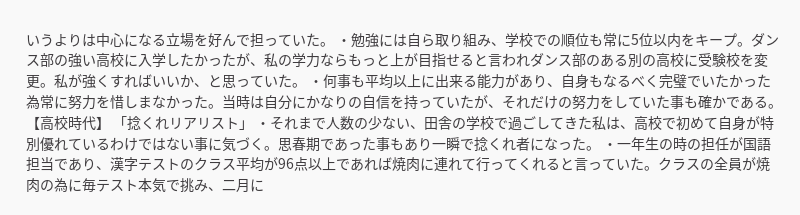いうよりは中心になる立場を好んで担っていた。 ・勉強には自ら取り組み、学校での順位も常に5位以内をキープ。ダンス部の強い高校に入学したかったが、私の学力ならもっと上が目指せると言われダンス部のある別の高校に受験校を変更。私が強くすればいいか、と思っていた。 ・何事も平均以上に出来る能力があり、自身もなるべく完璧でいたかった為常に努力を惜しまなかった。当時は自分にかなりの自信を持っていたが、それだけの努力をしていた事も確かである。 【高校時代】 「捻くれリアリスト」 ・それまで人数の少ない、田舎の学校で過ごしてきた私は、高校で初めて自身が特別優れているわけではない事に気づく。思春期であった事もあり一瞬で捻くれ者になった。 ・一年生の時の担任が国語担当であり、漢字テストのクラス平均が96点以上であれば焼肉に連れて行ってくれると言っていた。クラスの全員が焼肉の為に毎テスト本気で挑み、二月に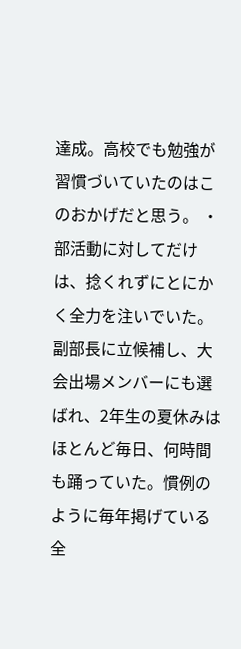達成。高校でも勉強が習慣づいていたのはこのおかげだと思う。 ・部活動に対してだけは、捻くれずにとにかく全力を注いでいた。副部長に立候補し、大会出場メンバーにも選ばれ、2年生の夏休みはほとんど毎日、何時間も踊っていた。慣例のように毎年掲げている全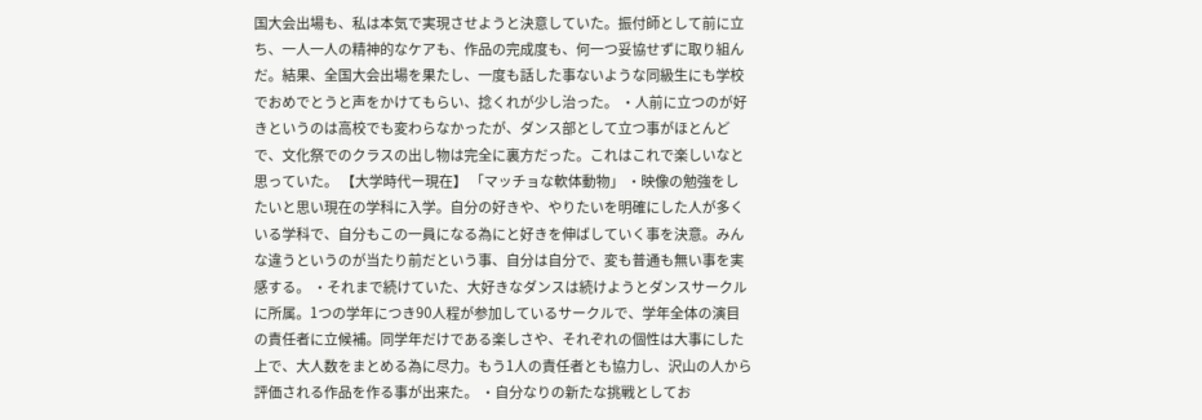国大会出場も、私は本気で実現させようと決意していた。振付師として前に立ち、一人一人の精神的なケアも、作品の完成度も、何一つ妥協せずに取り組んだ。結果、全国大会出場を果たし、一度も話した事ないような同級生にも学校でおめでとうと声をかけてもらい、捻くれが少し治った。 ・人前に立つのが好きというのは高校でも変わらなかったが、ダンス部として立つ事がほとんどで、文化祭でのクラスの出し物は完全に裏方だった。これはこれで楽しいなと思っていた。 【大学時代ー現在】 「マッチョな軟体動物」 ・映像の勉強をしたいと思い現在の学科に入学。自分の好きや、やりたいを明確にした人が多くいる学科で、自分もこの一員になる為にと好きを伸ばしていく事を決意。みんな違うというのが当たり前だという事、自分は自分で、変も普通も無い事を実感する。 ・それまで続けていた、大好きなダンスは続けようとダンスサークルに所属。1つの学年につき90人程が参加しているサークルで、学年全体の演目の責任者に立候補。同学年だけである楽しさや、それぞれの個性は大事にした上で、大人数をまとめる為に尽力。もう1人の責任者とも協力し、沢山の人から評価される作品を作る事が出来た。 ・自分なりの新たな挑戦としてお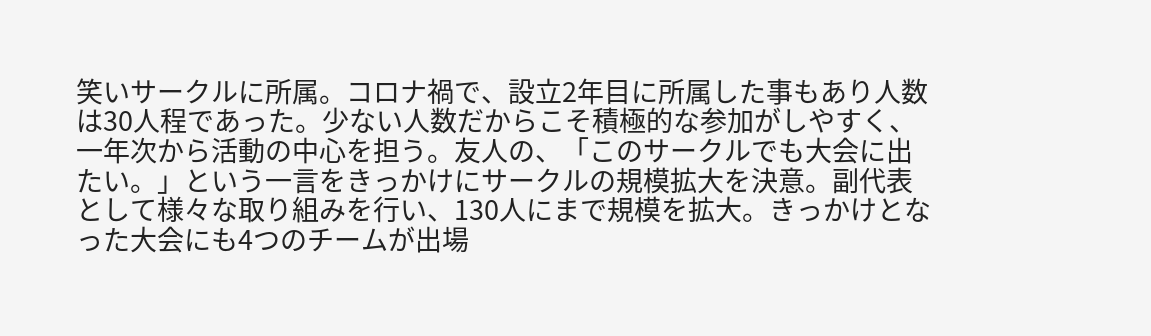笑いサークルに所属。コロナ禍で、設立2年目に所属した事もあり人数は30人程であった。少ない人数だからこそ積極的な参加がしやすく、一年次から活動の中心を担う。友人の、「このサークルでも大会に出たい。」という一言をきっかけにサークルの規模拡大を決意。副代表として様々な取り組みを行い、130人にまで規模を拡大。きっかけとなった大会にも4つのチームが出場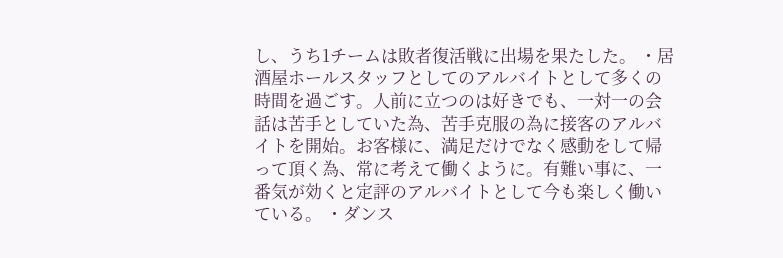し、うち1チームは敗者復活戦に出場を果たした。 ・居酒屋ホールスタッフとしてのアルバイトとして多くの時間を過ごす。人前に立つのは好きでも、一対一の会話は苦手としていた為、苦手克服の為に接客のアルバイトを開始。お客様に、満足だけでなく感動をして帰って頂く為、常に考えて働くように。有難い事に、一番気が効くと定評のアルバイトとして今も楽しく働いている。 ・ダンス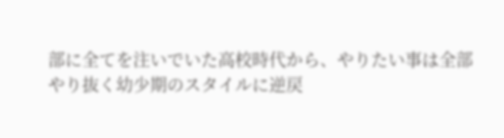部に全てを注いでいた高校時代から、やりたい事は全部やり抜く幼少期のスタイルに逆戻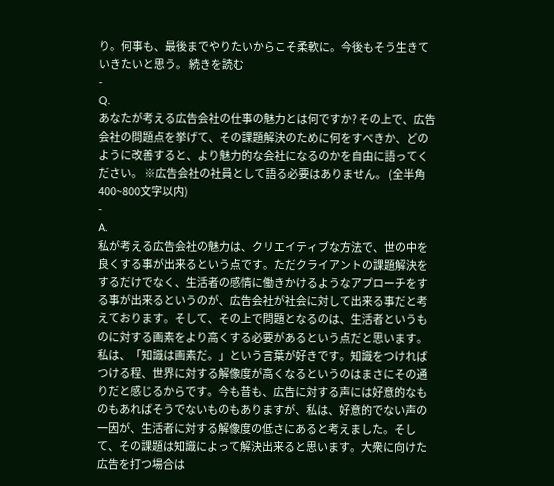り。何事も、最後までやりたいからこそ柔軟に。今後もそう生きていきたいと思う。 続きを読む
-
Q.
あなたが考える広告会社の仕事の魅力とは何ですか? その上で、広告会社の問題点を挙げて、その課題解決のために何をすべきか、どのように改善すると、より魅力的な会社になるのかを自由に語ってください。 ※広告会社の社員として語る必要はありません。 (全半角400~800文字以内)
-
A.
私が考える広告会社の魅力は、クリエイティブな方法で、世の中を良くする事が出来るという点です。ただクライアントの課題解決をするだけでなく、生活者の感情に働きかけるようなアプローチをする事が出来るというのが、広告会社が社会に対して出来る事だと考えております。そして、その上で問題となるのは、生活者というものに対する画素をより高くする必要があるという点だと思います。私は、「知識は画素だ。」という言葉が好きです。知識をつければつける程、世界に対する解像度が高くなるというのはまさにその通りだと感じるからです。今も昔も、広告に対する声には好意的なものもあればそうでないものもありますが、私は、好意的でない声の一因が、生活者に対する解像度の低さにあると考えました。そして、その課題は知識によって解決出来ると思います。大衆に向けた広告を打つ場合は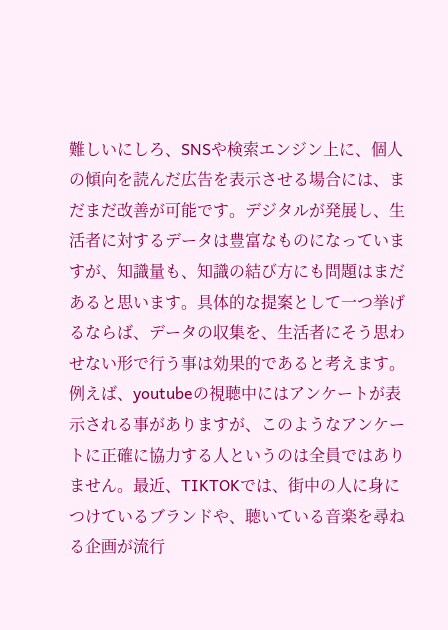難しいにしろ、SNSや検索エンジン上に、個人の傾向を読んだ広告を表示させる場合には、まだまだ改善が可能です。デジタルが発展し、生活者に対するデータは豊富なものになっていますが、知識量も、知識の結び方にも問題はまだあると思います。具体的な提案として一つ挙げるならば、データの収集を、生活者にそう思わせない形で行う事は効果的であると考えます。例えば、youtubeの視聴中にはアンケートが表示される事がありますが、このようなアンケートに正確に協力する人というのは全員ではありません。最近、TIKTOKでは、街中の人に身につけているブランドや、聴いている音楽を尋ねる企画が流行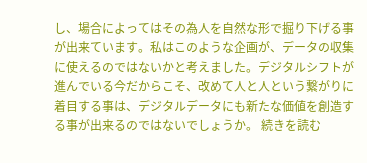し、場合によってはその為人を自然な形で掘り下げる事が出来ています。私はこのような企画が、データの収集に使えるのではないかと考えました。デジタルシフトが進んでいる今だからこそ、改めて人と人という繋がりに着目する事は、デジタルデータにも新たな価値を創造する事が出来るのではないでしょうか。 続きを読む